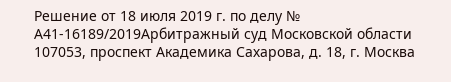Решение от 18 июля 2019 г. по делу № А41-16189/2019Арбитражный суд Московской области 107053, проспект Академика Сахарова, д. 18, г. Москва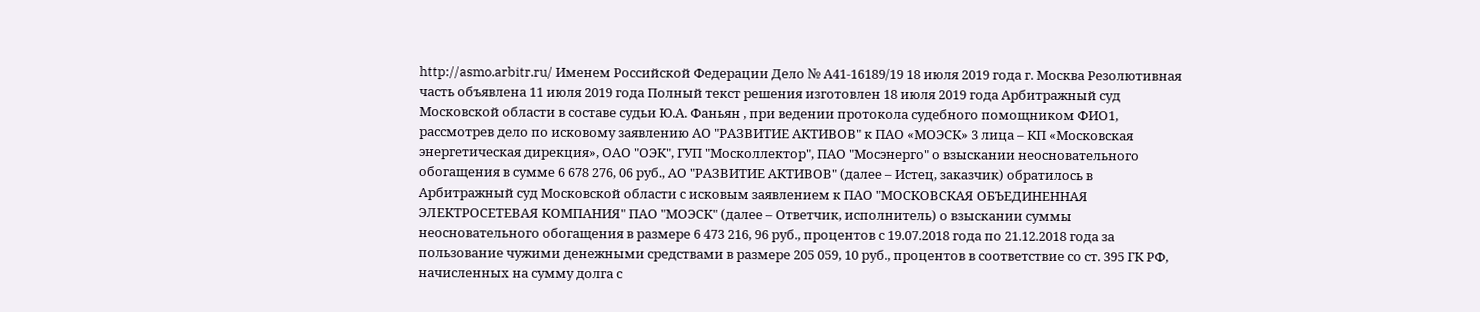http://asmo.arbitr.ru/ Именем Российской Федерации Дело № А41-16189/19 18 июля 2019 года г. Москва Резолютивная часть объявлена 11 июля 2019 года Полный текст решения изготовлен 18 июля 2019 года Арбитражный суд Московской области в составе судьи Ю.А. Фаньян , при ведении протокола судебного помощником ФИО1, рассмотрев дело по исковому заявлению АО "РАЗВИТИЕ АКТИВОВ" к ПАО «МОЭСК» 3 лица – КП «Московская энергетическая дирекция», ОАО "ОЭК", ГУП "Москоллектор", ПАО "Мосэнерго" о взыскании неосновательного обогащения в сумме 6 678 276, 06 руб., АО "РАЗВИТИЕ АКТИВОВ" (далее – Истец, заказчик) обратилось в Арбитражный суд Московской области с исковым заявлением к ПАО "МОСКОВСКАЯ ОБЪЕДИНЕННАЯ ЭЛЕКТРОСЕТЕВАЯ КОМПАНИЯ" ПАО "МОЭСК" (далее – Ответчик, исполнитель) о взыскании суммы неосновательного обогащения в размере 6 473 216, 96 руб., процентов с 19.07.2018 года по 21.12.2018 года за пользование чужими денежными средствами в размере 205 059, 10 руб., процентов в соответствие со ст. 395 ГК РФ, начисленных на сумму долга с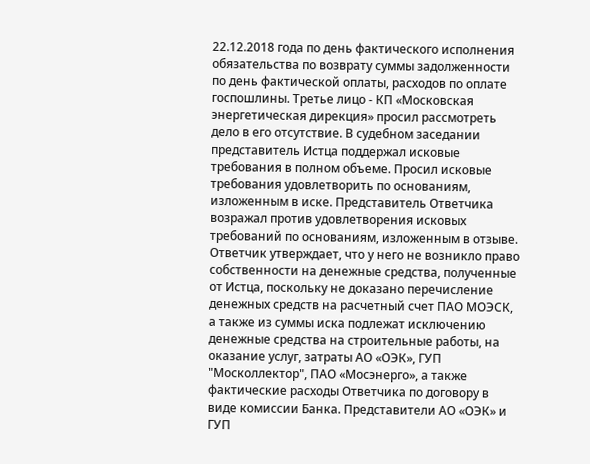22.12.2018 года по день фактического исполнения обязательства по возврату суммы задолженности по день фактической оплаты, расходов по оплате госпошлины. Третье лицо - КП «Московская энергетическая дирекция» просил рассмотреть дело в его отсутствие. В судебном заседании представитель Истца поддержал исковые требования в полном объеме. Просил исковые требования удовлетворить по основаниям, изложенным в иске. Представитель Ответчика возражал против удовлетворения исковых требований по основаниям, изложенным в отзыве. Ответчик утверждает, что у него не возникло право собственности на денежные средства, полученные от Истца, поскольку не доказано перечисление денежных средств на расчетный счет ПАО МОЭСК, а также из суммы иска подлежат исключению денежные средства на строительные работы, на оказание услуг, затраты АО «ОЭК», ГУП "Москоллектор", ПАО «Мосэнерго», а также фактические расходы Ответчика по договору в виде комиссии Банка. Представители АО «ОЭК» и ГУП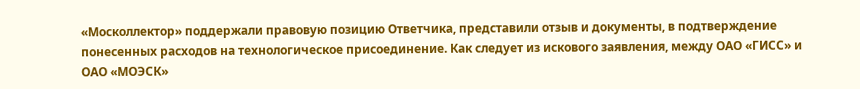«Москоллектор» поддержали правовую позицию Ответчика, представили отзыв и документы, в подтверждение понесенных расходов на технологическое присоединение. Как следует из искового заявления, между ОАО «ГИСС» и ОАО «МОЭСК»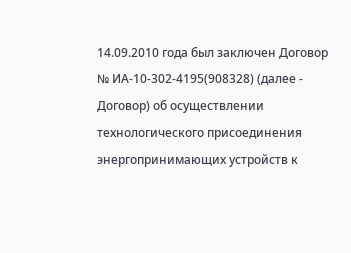14.09.2010 года был заключен Договор № ИА-10-302-4195(908328) (далее - Договор) об осуществлении технологического присоединения энергопринимающих устройств к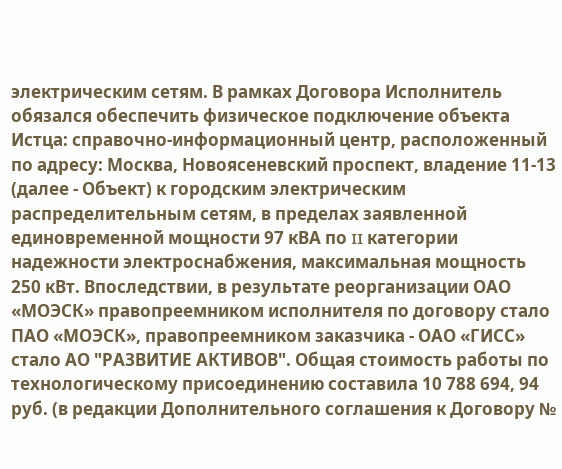электрическим сетям. В рамках Договора Исполнитель обязался обеспечить физическое подключение объекта Истца: справочно-информационный центр, расположенный по адресу: Москва, Новоясеневский проспект, владение 11-13 (далее - Объект) к городским электрическим распределительным сетям, в пределах заявленной единовременной мощности 97 кВА по II категории надежности электроснабжения, максимальная мощность 250 кВт. Впоследствии, в результате реорганизации ОАО «МОЭСК» правопреемником исполнителя по договору стало ПАО «МОЭСК», правопреемником заказчика - ОАО «ГИСС» стало АО "РАЗВИТИЕ АКТИВОВ". Общая стоимость работы по технологическому присоединению составила 10 788 694, 94 руб. (в редакции Дополнительного соглашения к Договору №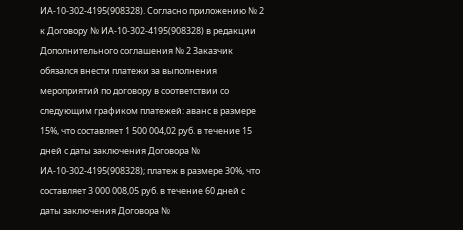ИА-10-302-4195(908328). Согласно приложению № 2 к Договору № ИА-10-302-4195(908328) в редакции Дополнительного соглашения № 2 Заказчик обязался внести платежи за выполнения мероприятий по договору в соответствии со следующим графиком платежей: аванс в размере 15%, что составляет 1 500 004,02 руб. в течение 15 дней с даты заключения Договора № ИА-10-302-4195(908328); платеж в размере 30%, что составляет 3 000 008,05 руб. в течение 60 дней с даты заключения Договора №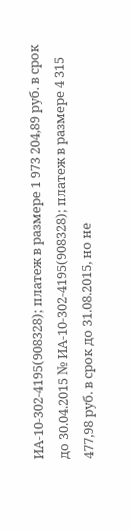ИА-10-302-4195(908328); платеж в размере 1 973 204,89 руб. в срок до 30.04.2015 № ИА-10-302-4195(908328); платеж в размере 4 315 477,98 руб. в срок до 31.08.2015, но не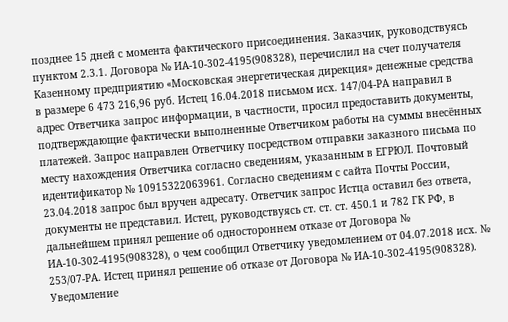позднее 15 дней с момента фактического присоединения. Заказчик, руководствуясь пунктом 2.3.1. Договора № ИА-10-302-4195(908328), перечислил на счет получателя Казенному предприятию «Московская энергетическая дирекция» денежные средства в размере 6 473 216,96 руб. Истец 16.04.2018 письмом исх. 147/04-РА направил в адрес Ответчика запрос информации, в частности, просил предоставить документы, подтверждающие фактически выполненные Ответчиком работы на суммы внесённых платежей. Запрос направлен Ответчику посредством отправки заказного письма по месту нахождения Ответчика согласно сведениям, указанным в ЕГРЮЛ. Почтовый идентификатор № 10915322063961. Согласно сведениям с сайта Почты России, 23.04.2018 запрос был вручен адресату. Ответчик запрос Истца оставил без ответа, документы не представил. Истец, руководствуясь ст. ст. ст. 450.1 и 782 ГК РФ, в дальнейшем принял решение об одностороннем отказе от Договора № ИА-10-302-4195(908328), о чем сообщил Ответчику уведомлением от 04.07.2018 исх. № 253/07-РА. Истец принял решение об отказе от Договора № ИА-10-302-4195(908328). Уведомление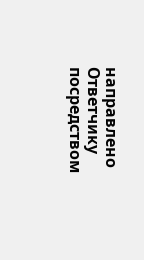направлено Ответчику посредством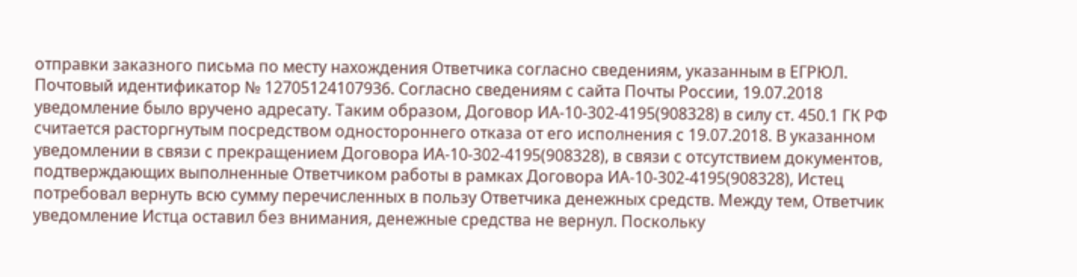отправки заказного письма по месту нахождения Ответчика согласно сведениям, указанным в ЕГРЮЛ. Почтовый идентификатор № 12705124107936. Согласно сведениям с сайта Почты России, 19.07.2018 уведомление было вручено адресату. Таким образом, Договор ИА-10-302-4195(908328) в силу ст. 450.1 ГК РФ считается расторгнутым посредством одностороннего отказа от его исполнения с 19.07.2018. В указанном уведомлении в связи с прекращением Договора ИА-10-302-4195(908328), в связи с отсутствием документов, подтверждающих выполненные Ответчиком работы в рамках Договора ИА-10-302-4195(908328), Истец потребовал вернуть всю сумму перечисленных в пользу Ответчика денежных средств. Между тем, Ответчик уведомление Истца оставил без внимания, денежные средства не вернул. Поскольку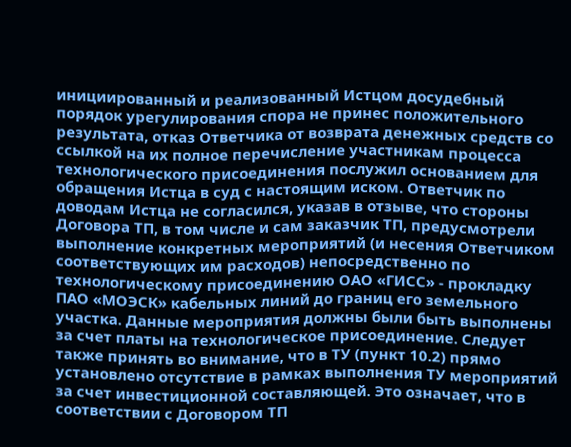инициированный и реализованный Истцом досудебный порядок урегулирования спора не принес положительного результата, отказ Ответчика от возврата денежных средств со ссылкой на их полное перечисление участникам процесса технологического присоединения послужил основанием для обращения Истца в суд с настоящим иском. Ответчик по доводам Истца не согласился, указав в отзыве, что стороны Договора ТП, в том числе и сам заказчик ТП, предусмотрели выполнение конкретных мероприятий (и несения Ответчиком соответствующих им расходов) непосредственно по технологическому присоединению ОАО «ГИСС» - прокладку ПАО «МОЭСК» кабельных линий до границ его земельного участка. Данные мероприятия должны были быть выполнены за счет платы на технологическое присоединение. Следует также принять во внимание, что в ТУ (пункт 10.2) прямо установлено отсутствие в рамках выполнения ТУ мероприятий за счет инвестиционной составляющей. Это означает, что в соответствии с Договором ТП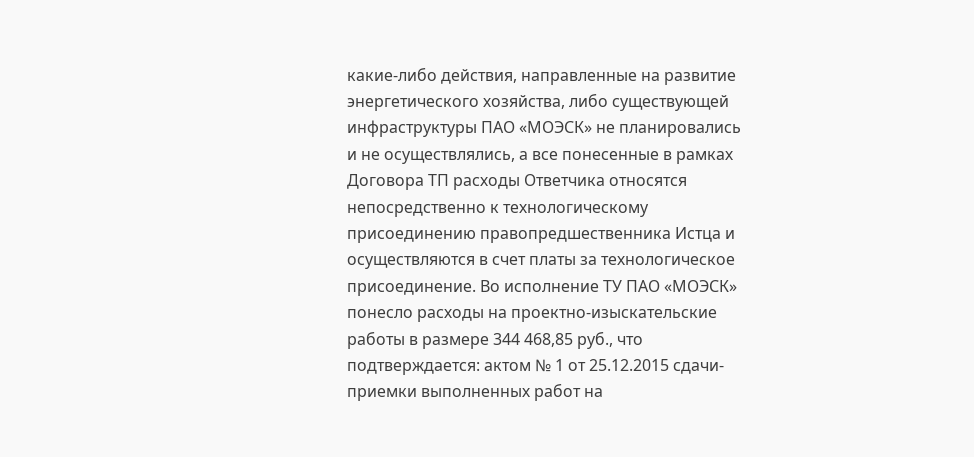какие-либо действия, направленные на развитие энергетического хозяйства, либо существующей инфраструктуры ПАО «МОЭСК» не планировались и не осуществлялись, а все понесенные в рамках Договора ТП расходы Ответчика относятся непосредственно к технологическому присоединению правопредшественника Истца и осуществляются в счет платы за технологическое присоединение. Во исполнение ТУ ПАО «МОЭСК» понесло расходы на проектно-изыскательские работы в размере 344 468,85 руб., что подтверждается: актом № 1 от 25.12.2015 сдачи-приемки выполненных работ на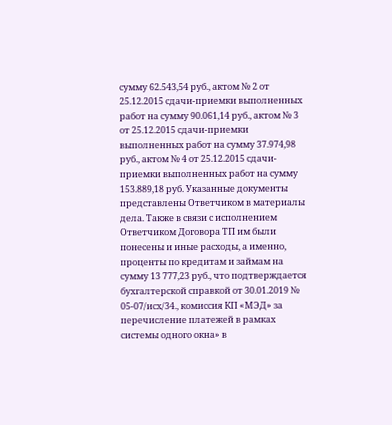сумму 62.543,54 руб., актом № 2 от 25.12.2015 сдачи-приемки выполненных работ на сумму 90.061,14 руб., актом № 3 от 25.12.2015 сдачи-приемки выполненных работ на сумму 37.974,98 руб., актом № 4 от 25.12.2015 сдачи-приемки выполненных работ на сумму 153.889,18 руб. Указанные документы представлены Ответчиком в материалы дела. Также в связи с исполнением Ответчиком Договора ТП им были понесены и иные расходы, а именно, проценты по кредитам и займам на сумму 13 777,23 руб., что подтверждается бухгалтерской справкой от 30.01.2019 № 05-07/исх/34., комиссия КП «МЭД» за перечисление платежей в рамках системы одного окна» в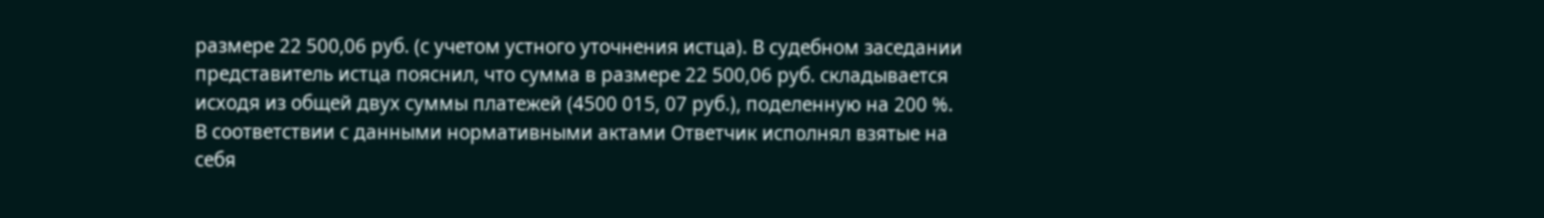размере 22 500,06 руб. (с учетом устного уточнения истца). В судебном заседании представитель истца пояснил, что сумма в размере 22 500,06 руб. складывается исходя из общей двух суммы платежей (4500 015, 07 руб.), поделенную на 200 %. В соответствии с данными нормативными актами Ответчик исполнял взятые на себя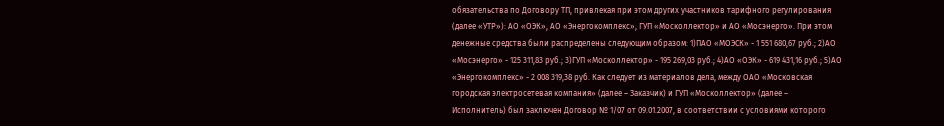обязательства по Договору ТП, привлекая при этом других участников тарифного регулирования (далее «УТР»): АО «ОЭК», АО «Энергокомплекс», ГУП «Москоллектор» и АО «Мосэнерго». При этом денежные средства были распределены следующим образом: 1)ПАО «МОЭСК» - 1 551 680,67 руб.; 2)АО «Мосэнерго» - 125 311,83 руб.; 3)ГУП «Москоллектор» - 195 269,03 руб.; 4)АО «ОЭК» - 619 431,16 руб.; 5)АО «Энергокомплекс» - 2 008 319,38 руб. Как следует из материалов дела, между ОАО «Московская городская электросетевая компания» (далее – Заказчик) и ГУП «Москоллектор» (далее – Исполнитель) был заключен Договор № 1/07 от 09.01.2007, в соответствии с условиями которого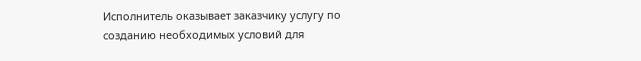Исполнитель оказывает заказчику услугу по созданию необходимых условий для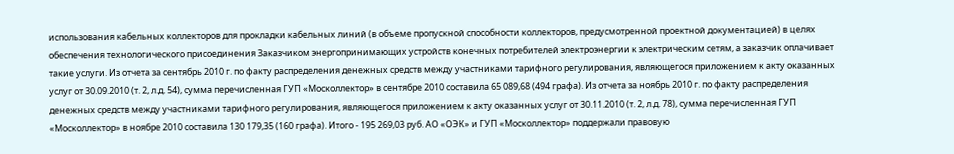использования кабельных коллекторов для прокладки кабельных линий (в объеме пропускной способности коллекторов, предусмотренной проектной документацией) в целях обеспечения технологического присоединения Заказчиком энергопринимающих устройств конечных потребителей электроэнергии к электрическим сетям, а заказчик оплачивает такие услуги. Из отчета за сентябрь 2010 г. по факту распределения денежных средств между участниками тарифного регулирования, являющегося приложением к акту оказанных услуг от 30.09.2010 (т. 2, л.д. 54), сумма перечисленная ГУП «Москоллектор» в сентябре 2010 составила 65 089,68 (494 графа). Из отчета за ноябрь 2010 г. по факту распределения денежных средств между участниками тарифного регулирования, являющегося приложением к акту оказанных услуг от 30.11.2010 (т. 2, л.д. 78), сумма перечисленная ГУП «Москоллектор» в ноябре 2010 составила 130 179,35 (160 графа). Итого - 195 269,03 руб. АО «ОЭК» и ГУП «Москоллектор» поддержали правовую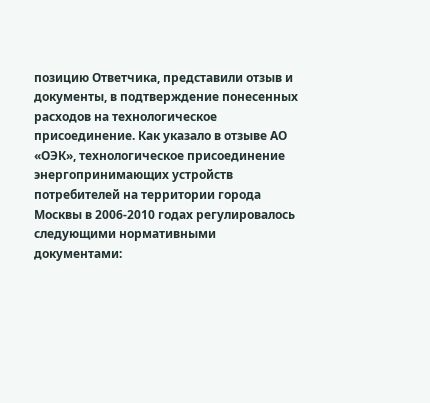позицию Ответчика, представили отзыв и документы, в подтверждение понесенных расходов на технологическое присоединение. Как указало в отзыве АО «ОЭК», технологическое присоединение энергопринимающих устройств потребителей на территории города Москвы в 2006-2010 годах регулировалось следующими нормативными документами: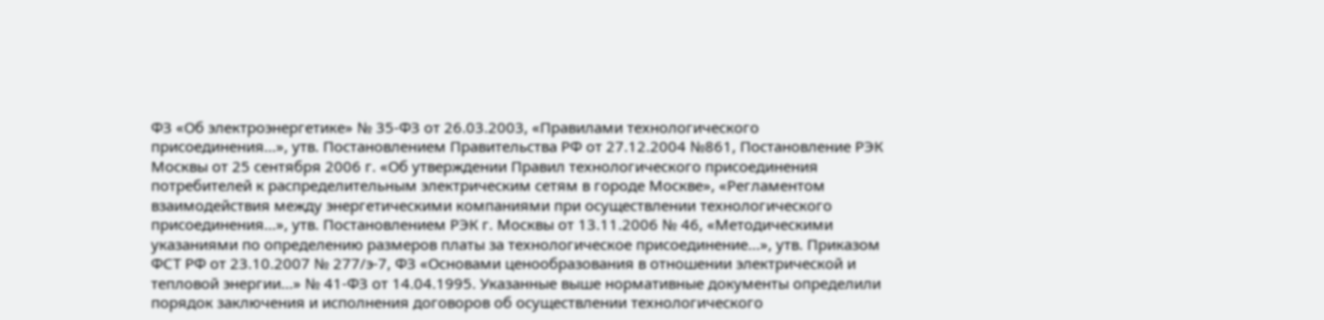ФЗ «Об электроэнергетике» № 35-ФЗ от 26.03.2003, «Правилами технологического присоединения...», утв. Постановлением Правительства РФ от 27.12.2004 №861, Постановление РЭК Москвы от 25 сентября 2006 г. «Об утверждении Правил технологического присоединения потребителей к распределительным электрическим сетям в городе Москве», «Регламентом взаимодействия между энергетическими компаниями при осуществлении технологического присоединения...», утв. Постановлением РЭК г. Москвы от 13.11.2006 № 46, «Методическими указаниями по определению размеров платы за технологическое присоединение...», утв. Приказом ФСТ РФ от 23.10.2007 № 277/э-7, ФЗ «Основами ценообразования в отношении электрической и тепловой энергии...» № 41-ФЗ от 14.04.1995. Указанные выше нормативные документы определили порядок заключения и исполнения договоров об осуществлении технологического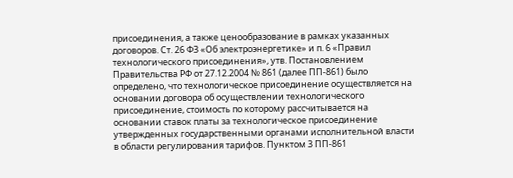присоединения, а также ценообразование в рамках указанных договоров. Ст. 26 ФЗ «Об электроэнергетике» и п. 6 «Правил технологического присоединения», утв. Постановлением Правительства РФ от 27.12.2004 № 861 (далее ПП-861) было определено, что технологическое присоединение осуществляется на основании договора об осуществлении технологического присоединение, стоимость по которому рассчитывается на основании ставок платы за технологическое присоединение утвержденных государственными органами исполнительной власти в области регулирования тарифов. Пунктом 3 ПП-861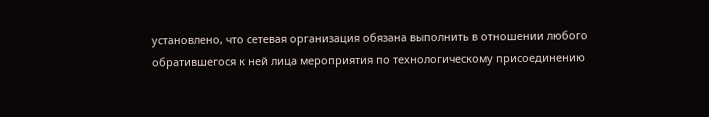установлено, что сетевая организация обязана выполнить в отношении любого обратившегося к ней лица мероприятия по технологическому присоединению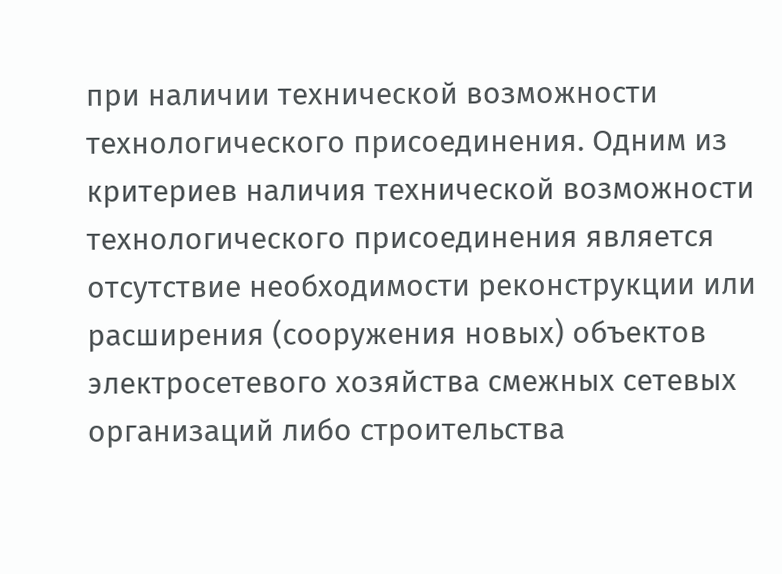при наличии технической возможности технологического присоединения. Одним из критериев наличия технической возможности технологического присоединения является отсутствие необходимости реконструкции или расширения (сооружения новых) объектов электросетевого хозяйства смежных сетевых организаций либо строительства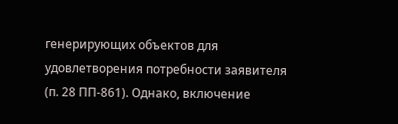генерирующих объектов для удовлетворения потребности заявителя (п. 28 ПП-861). Однако, включение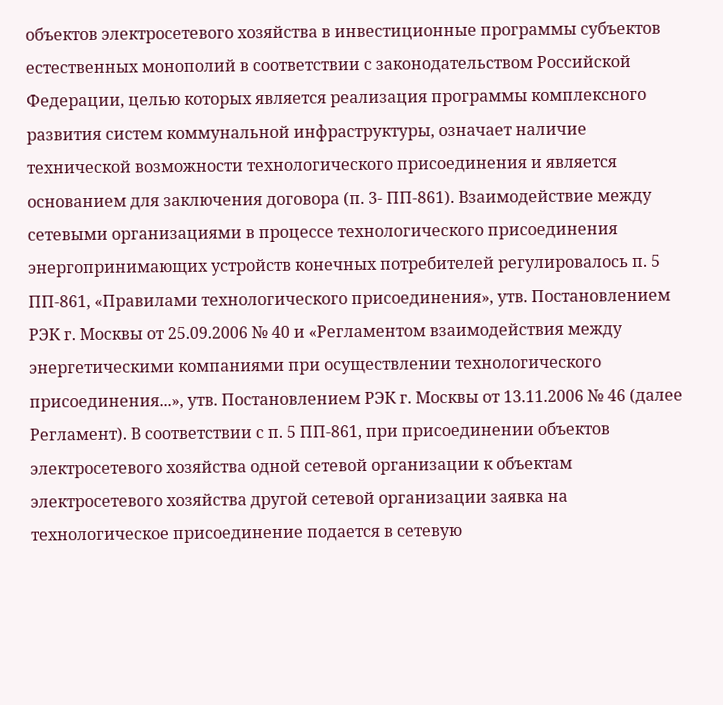объектов электросетевого хозяйства в инвестиционные программы субъектов естественных монополий в соответствии с законодательством Российской Федерации, целью которых является реализация программы комплексного развития систем коммунальной инфраструктуры, означает наличие технической возможности технологического присоединения и является основанием для заключения договора (п. 3- ПП-861). Взаимодействие между сетевыми организациями в процессе технологического присоединения энергопринимающих устройств конечных потребителей регулировалось п. 5 ПП-861, «Правилами технологического присоединения», утв. Постановлением РЭК г. Москвы от 25.09.2006 № 40 и «Регламентом взаимодействия между энергетическими компаниями при осуществлении технологического присоединения...», утв. Постановлением РЭК г. Москвы от 13.11.2006 № 46 (далее Регламент). В соответствии с п. 5 ПП-861, при присоединении объектов электросетевого хозяйства одной сетевой организации к объектам электросетевого хозяйства другой сетевой организации заявка на технологическое присоединение подается в сетевую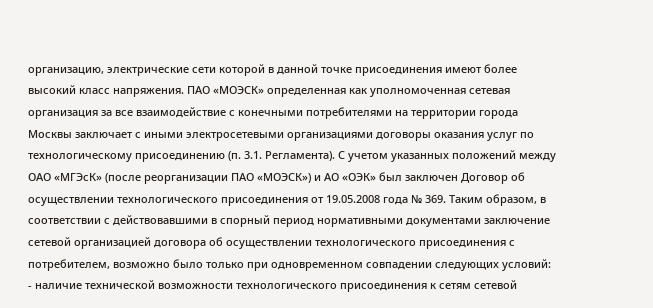организацию, электрические сети которой в данной точке присоединения имеют более высокий класс напряжения. ПАО «МОЭСК» определенная как уполномоченная сетевая организация за все взаимодействие с конечными потребителями на территории города Москвы заключает с иными электросетевыми организациями договоры оказания услуг по технологическому присоединению (п. 3.1. Регламента). С учетом указанных положений между ОАО «МГЭсК» (после реорганизации ПАО «МОЭСК») и АО «ОЭК» был заключен Договор об осуществлении технологического присоединения от 19.05.2008 года № 369. Таким образом, в соответствии с действовавшими в спорный период нормативными документами заключение сетевой организацией договора об осуществлении технологического присоединения с потребителем, возможно было только при одновременном совпадении следующих условий: - наличие технической возможности технологического присоединения к сетям сетевой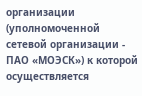организации (уполномоченной сетевой организации - ПАО «МОЭСК») к которой осуществляется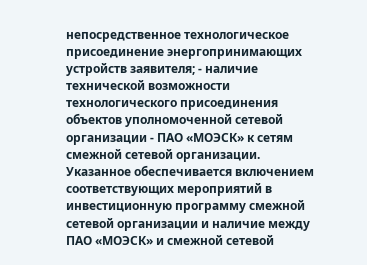непосредственное технологическое присоединение энергопринимающих устройств заявителя; - наличие технической возможности технологического присоединения объектов уполномоченной сетевой организации - ПАО «МОЭСК» к сетям смежной сетевой организации. Указанное обеспечивается включением соответствующих мероприятий в инвестиционную программу смежной сетевой организации и наличие между ПАО «МОЭСК» и смежной сетевой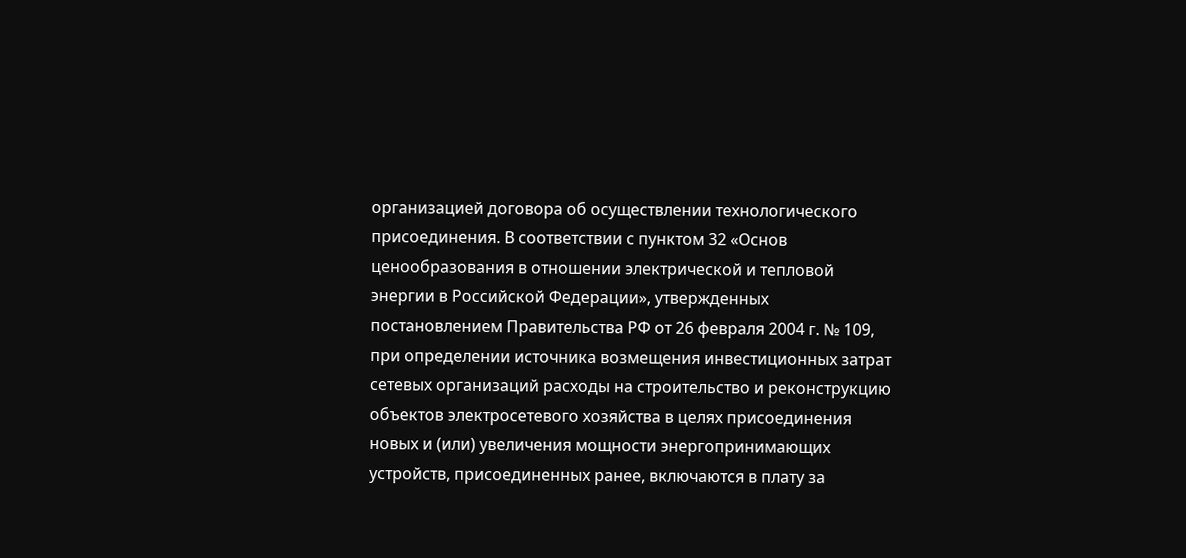организацией договора об осуществлении технологического присоединения. В соответствии с пунктом 32 «Основ ценообразования в отношении электрической и тепловой энергии в Российской Федерации», утвержденных постановлением Правительства РФ от 26 февраля 2004 г. № 109, при определении источника возмещения инвестиционных затрат сетевых организаций расходы на строительство и реконструкцию объектов электросетевого хозяйства в целях присоединения новых и (или) увеличения мощности энергопринимающих устройств, присоединенных ранее, включаются в плату за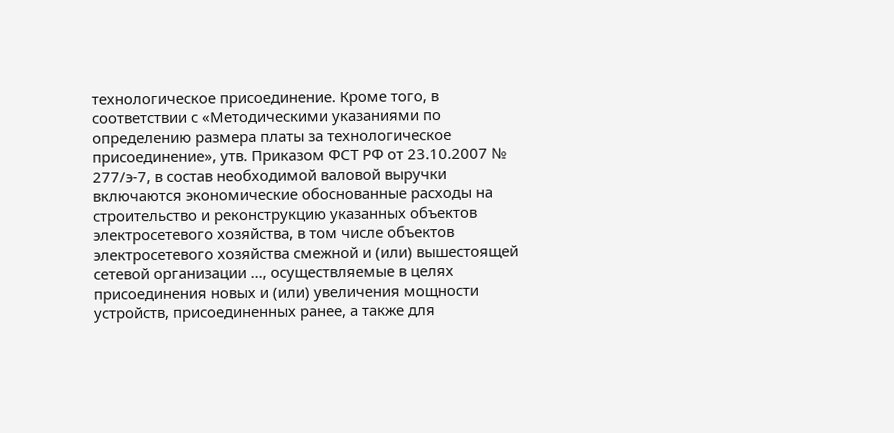технологическое присоединение. Кроме того, в соответствии с «Методическими указаниями по определению размера платы за технологическое присоединение», утв. Приказом ФСТ РФ от 23.10.2007 № 277/э-7, в состав необходимой валовой выручки включаются экономические обоснованные расходы на строительство и реконструкцию указанных объектов электросетевого хозяйства, в том числе объектов электросетевого хозяйства смежной и (или) вышестоящей сетевой организации ..., осуществляемые в целях присоединения новых и (или) увеличения мощности устройств, присоединенных ранее, а также для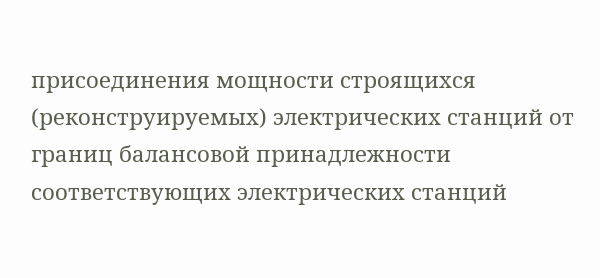присоединения мощности строящихся (реконструируемых) электрических станций от границ балансовой принадлежности соответствующих электрических станций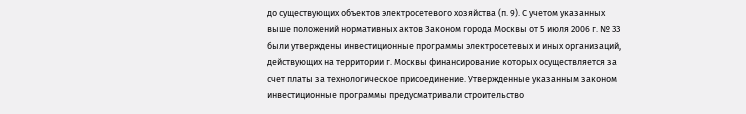до существующих объектов электросетевого хозяйства (п. 9). С учетом указанных выше положений нормативных актов Законом города Москвы от 5 июля 2006 г. № 33 были утверждены инвестиционные программы электросетевых и иных организаций, действующих на территории г. Москвы финансирование которых осуществляется за счет платы за технологическое присоединение. Утвержденные указанным законом инвестиционные программы предусматривали строительство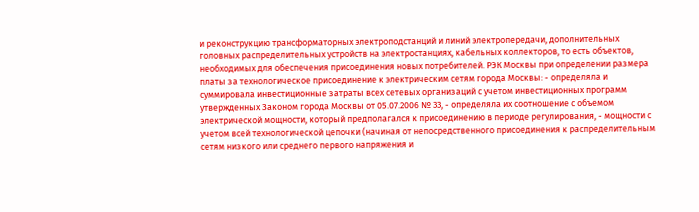и реконструкцию трансформаторных электроподстанций и линий электропередачи, дополнительных головных распределительных устройств на электростанциях, кабельных коллекторов, то есть объектов, необходимых для обеспечения присоединения новых потребителей. РЭК Москвы при определении размера платы за технологическое присоединение к электрическим сетям города Москвы: - определяла и суммировала инвестиционные затраты всех сетевых организаций с учетом инвестиционных программ утвержденных Законом города Москвы от 05.07.2006 № 33, - определяла их соотношение с объемом электрической мощности, который предполагался к присоединению в периоде регулирования, - мощности с учетом всей технологической цепочки (начиная от непосредственного присоединения к распределительным сетям низкого или среднего первого напряжения и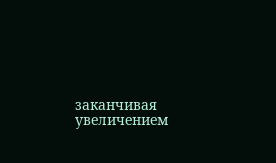заканчивая увеличением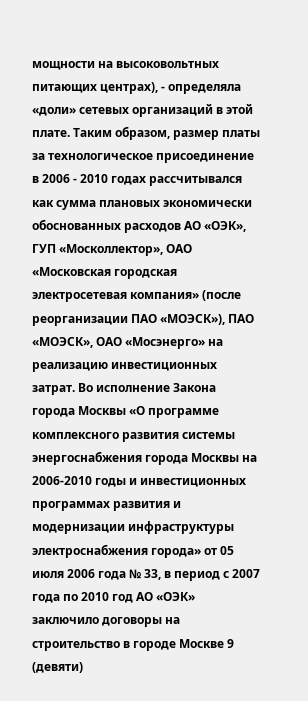мощности на высоковольтных питающих центрах), - определяла «доли» сетевых организаций в этой плате. Таким образом, размер платы за технологическое присоединение в 2006 - 2010 годах рассчитывался как сумма плановых экономически обоснованных расходов АО «ОЭК», ГУП «Москоллектор», ОАО «Московская городская электросетевая компания» (после реорганизации ПАО «МОЭСК»), ПАО «МОЭСК», ОАО «Мосэнерго» на реализацию инвестиционных затрат. Во исполнение Закона города Москвы «О программе комплексного развития системы энергоснабжения города Москвы на 2006-2010 годы и инвестиционных программах развития и модернизации инфраструктуры электроснабжения города» от 05 июля 2006 года № 33, в период с 2007 года по 2010 год АО «ОЭК» заключило договоры на строительство в городе Москве 9 (девяти)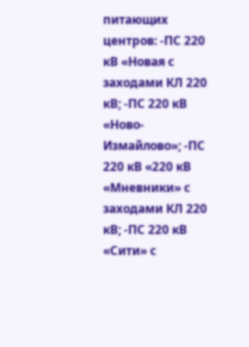питающих центров: -ПС 220 кВ «Новая с заходами КЛ 220 кВ; -ПС 220 кВ «Ново-Измайлово»; -ПС 220 кВ «220 кВ «Мневники» с заходами КЛ 220 кВ; -ПС 220 кВ «Сити» с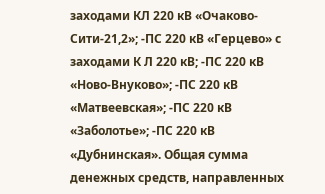заходами КЛ 220 кВ «Очаково-Сити-21,2»; -ПС 220 кВ «Герцево» с заходами К Л 220 кВ; -ПС 220 кВ «Ново-Внуково»; -ПС 220 кВ «Матвеевская»; -ПС 220 кВ «Заболотье»; -ПС 220 кВ «Дубнинская». Общая сумма денежных средств, направленных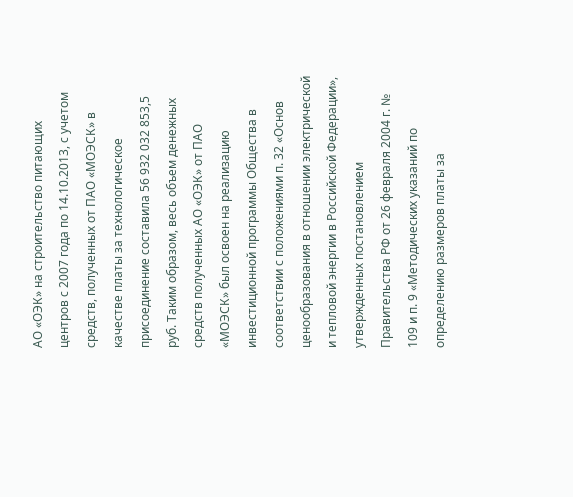АО «ОЭК» на строительство питающих центров с 2007 года по 14.10.2013, с учетом средств, полученных от ПАО «МОЭСК» в качестве платы за технологическое присоединение составила 56 932 032 853,5 руб. Таким образом, весь объем денежных средств полученных АО «ОЭК» от ПАО «МОЭСК» был освоен на реализацию инвестиционной программы Общества в соответствии с положениями п. 32 «Основ ценообразования в отношении электрической и тепловой энергии в Российской Федерации», утвержденных постановлением Правительства РФ от 26 февраля 2004 г. № 109 и п. 9 «Методических указаний по определению размеров платы за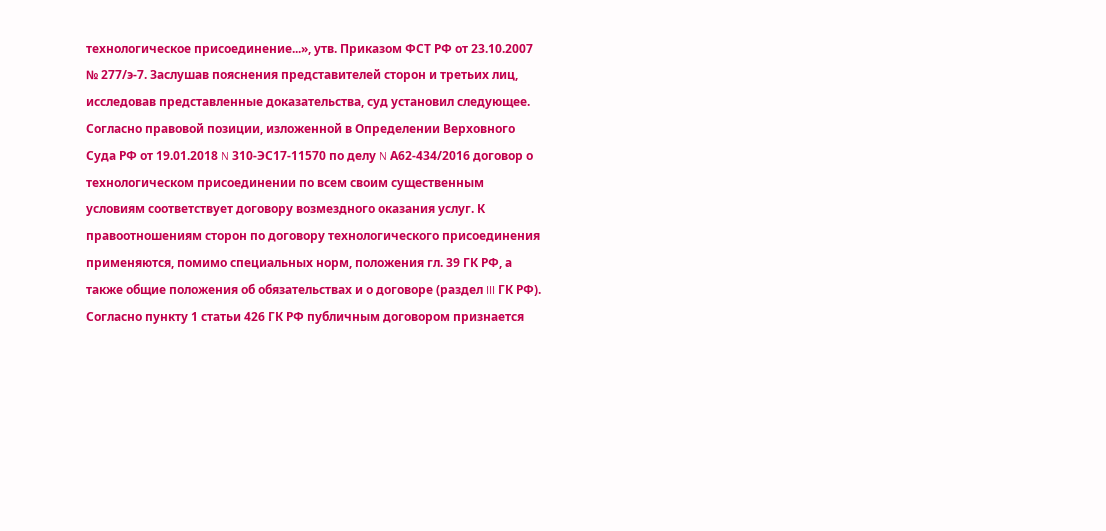технологическое присоединение...», утв. Приказом ФСТ РФ от 23.10.2007 № 277/э-7. Заслушав пояснения представителей сторон и третьих лиц, исследовав представленные доказательства, суд установил следующее. Согласно правовой позиции, изложенной в Определении Верховного Суда РФ от 19.01.2018 N 310-ЭС17-11570 по делу N А62-434/2016 договор о технологическом присоединении по всем своим существенным условиям соответствует договору возмездного оказания услуг. К правоотношениям сторон по договору технологического присоединения применяются, помимо специальных норм, положения гл. 39 ГК РФ, а также общие положения об обязательствах и о договоре (раздел III ГК РФ). Согласно пункту 1 статьи 426 ГК РФ публичным договором признается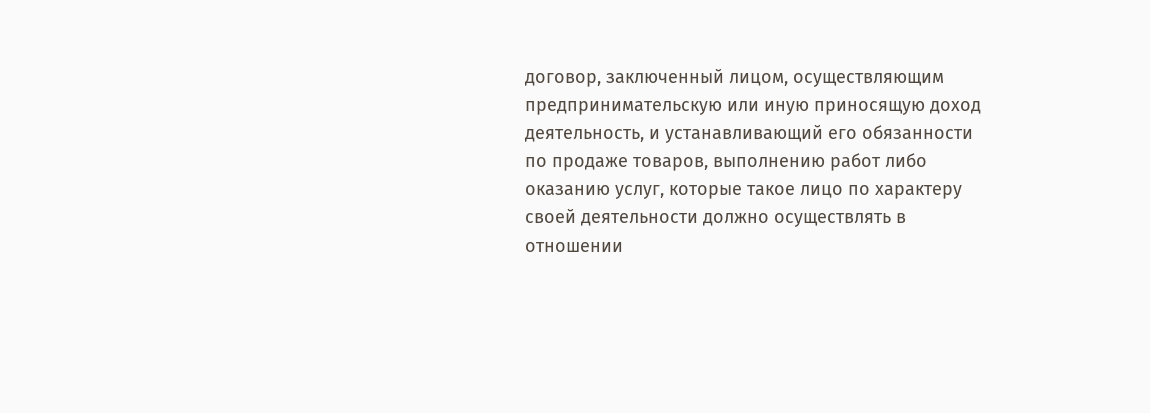договор, заключенный лицом, осуществляющим предпринимательскую или иную приносящую доход деятельность, и устанавливающий его обязанности по продаже товаров, выполнению работ либо оказанию услуг, которые такое лицо по характеру своей деятельности должно осуществлять в отношении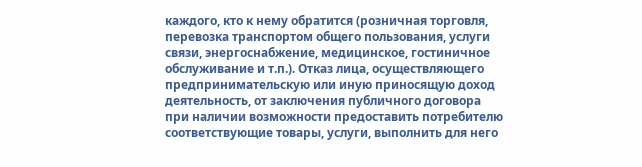каждого, кто к нему обратится (розничная торговля, перевозка транспортом общего пользования, услуги связи, энергоснабжение, медицинское, гостиничное обслуживание и т.п.). Отказ лица, осуществляющего предпринимательскую или иную приносящую доход деятельность, от заключения публичного договора при наличии возможности предоставить потребителю соответствующие товары, услуги, выполнить для него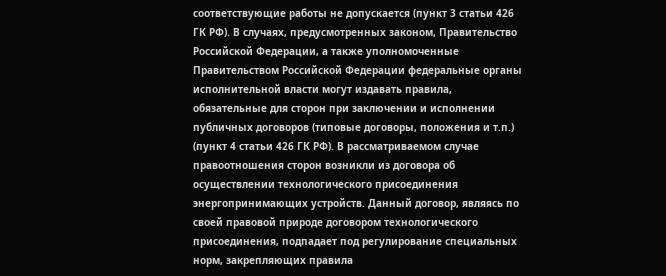соответствующие работы не допускается (пункт 3 статьи 426 ГК РФ). В случаях, предусмотренных законом, Правительство Российской Федерации, а также уполномоченные Правительством Российской Федерации федеральные органы исполнительной власти могут издавать правила, обязательные для сторон при заключении и исполнении публичных договоров (типовые договоры, положения и т.п.) (пункт 4 статьи 426 ГК РФ). В рассматриваемом случае правоотношения сторон возникли из договора об осуществлении технологического присоединения энергопринимающих устройств. Данный договор, являясь по своей правовой природе договором технологического присоединения, подпадает под регулирование специальных норм, закрепляющих правила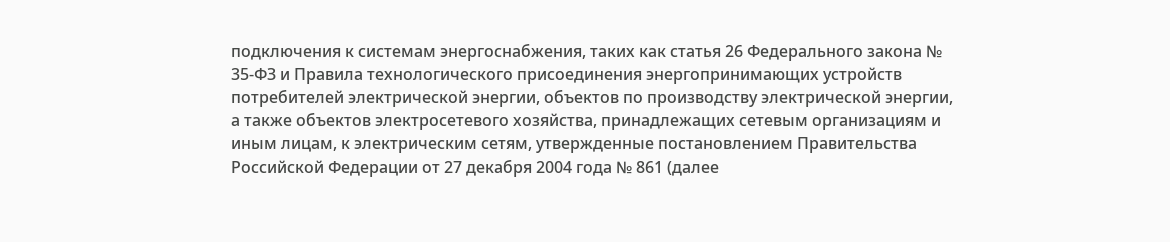подключения к системам энергоснабжения, таких как статья 26 Федерального закона № 35-ФЗ и Правила технологического присоединения энергопринимающих устройств потребителей электрической энергии, объектов по производству электрической энергии, а также объектов электросетевого хозяйства, принадлежащих сетевым организациям и иным лицам, к электрическим сетям, утвержденные постановлением Правительства Российской Федерации от 27 декабря 2004 года № 861 (далее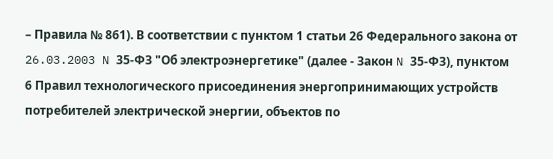– Правила № 861). В соответствии с пунктом 1 статьи 26 Федерального закона от 26.03.2003 N 35-ФЗ "Об электроэнергетике" (далее - Закон N 35-ФЗ), пунктом 6 Правил технологического присоединения энергопринимающих устройств потребителей электрической энергии, объектов по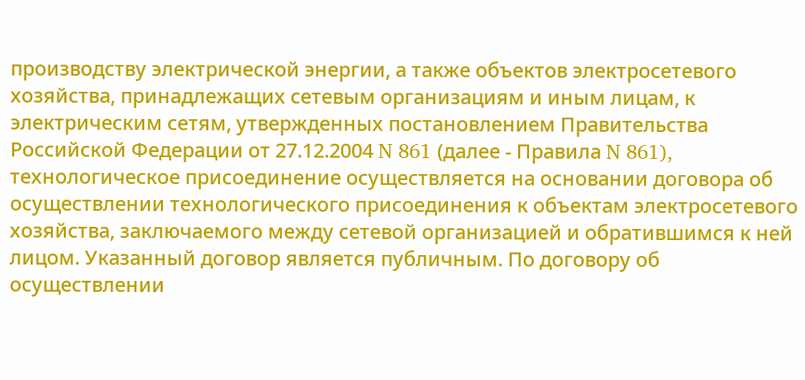производству электрической энергии, а также объектов электросетевого хозяйства, принадлежащих сетевым организациям и иным лицам, к электрическим сетям, утвержденных постановлением Правительства Российской Федерации от 27.12.2004 N 861 (далее - Правила N 861), технологическое присоединение осуществляется на основании договора об осуществлении технологического присоединения к объектам электросетевого хозяйства, заключаемого между сетевой организацией и обратившимся к ней лицом. Указанный договор является публичным. По договору об осуществлении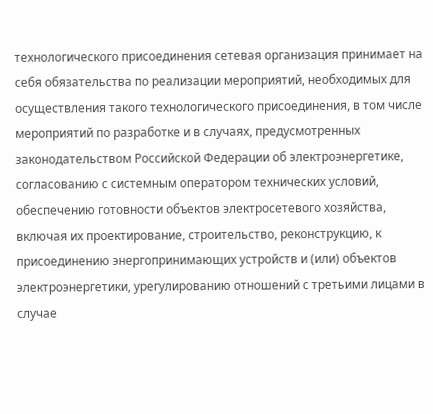технологического присоединения сетевая организация принимает на себя обязательства по реализации мероприятий, необходимых для осуществления такого технологического присоединения, в том числе мероприятий по разработке и в случаях, предусмотренных законодательством Российской Федерации об электроэнергетике, согласованию с системным оператором технических условий, обеспечению готовности объектов электросетевого хозяйства, включая их проектирование, строительство, реконструкцию, к присоединению энергопринимающих устройств и (или) объектов электроэнергетики, урегулированию отношений с третьими лицами в случае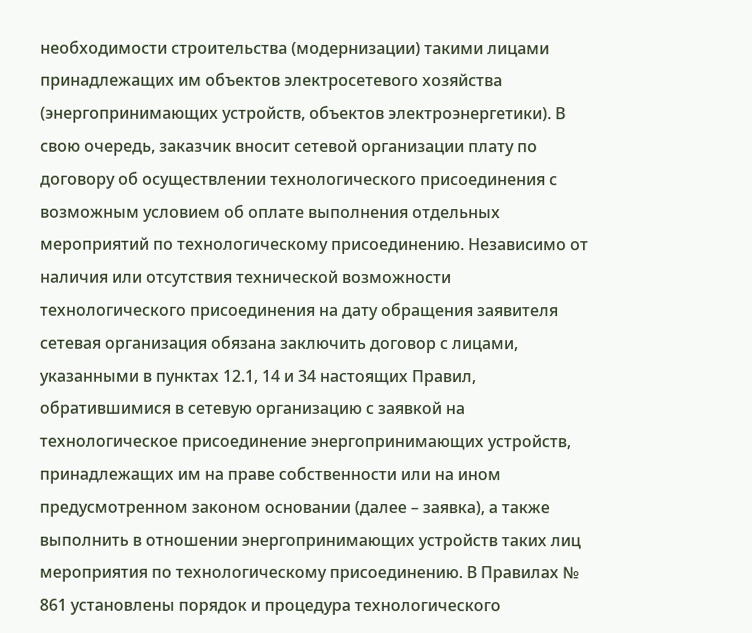необходимости строительства (модернизации) такими лицами принадлежащих им объектов электросетевого хозяйства (энергопринимающих устройств, объектов электроэнергетики). В свою очередь, заказчик вносит сетевой организации плату по договору об осуществлении технологического присоединения с возможным условием об оплате выполнения отдельных мероприятий по технологическому присоединению. Независимо от наличия или отсутствия технической возможности технологического присоединения на дату обращения заявителя сетевая организация обязана заключить договор с лицами, указанными в пунктах 12.1, 14 и 34 настоящих Правил, обратившимися в сетевую организацию с заявкой на технологическое присоединение энергопринимающих устройств, принадлежащих им на праве собственности или на ином предусмотренном законом основании (далее – заявка), а также выполнить в отношении энергопринимающих устройств таких лиц мероприятия по технологическому присоединению. В Правилах № 861 установлены порядок и процедура технологического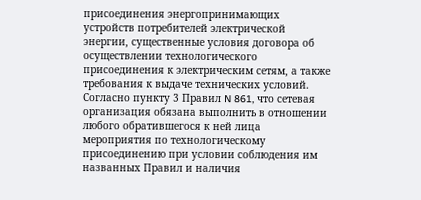присоединения энергопринимающих устройств потребителей электрической энергии, существенные условия договора об осуществлении технологического присоединения к электрическим сетям, а также требования к выдаче технических условий. Согласно пункту 3 Правил N 861, что сетевая организация обязана выполнить в отношении любого обратившегося к ней лица мероприятия по технологическому присоединению при условии соблюдения им названных Правил и наличия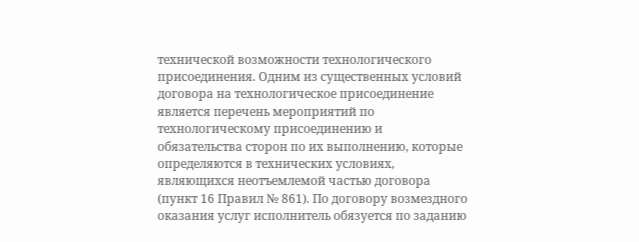технической возможности технологического присоединения. Одним из существенных условий договора на технологическое присоединение является перечень мероприятий по технологическому присоединению и обязательства сторон по их выполнению, которые определяются в технических условиях, являющихся неотъемлемой частью договора (пункт 16 Правил № 861). По договору возмездного оказания услуг исполнитель обязуется по заданию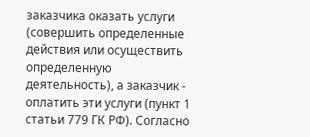заказчика оказать услуги (совершить определенные действия или осуществить определенную деятельность), а заказчик - оплатить эти услуги (пункт 1 статьи 779 ГК РФ). Согласно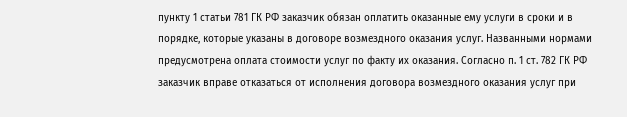пункту 1 статьи 781 ГК РФ заказчик обязан оплатить оказанные ему услуги в сроки и в порядке, которые указаны в договоре возмездного оказания услуг. Названными нормами предусмотрена оплата стоимости услуг по факту их оказания. Согласно п. 1 ст. 782 ГК РФ заказчик вправе отказаться от исполнения договора возмездного оказания услуг при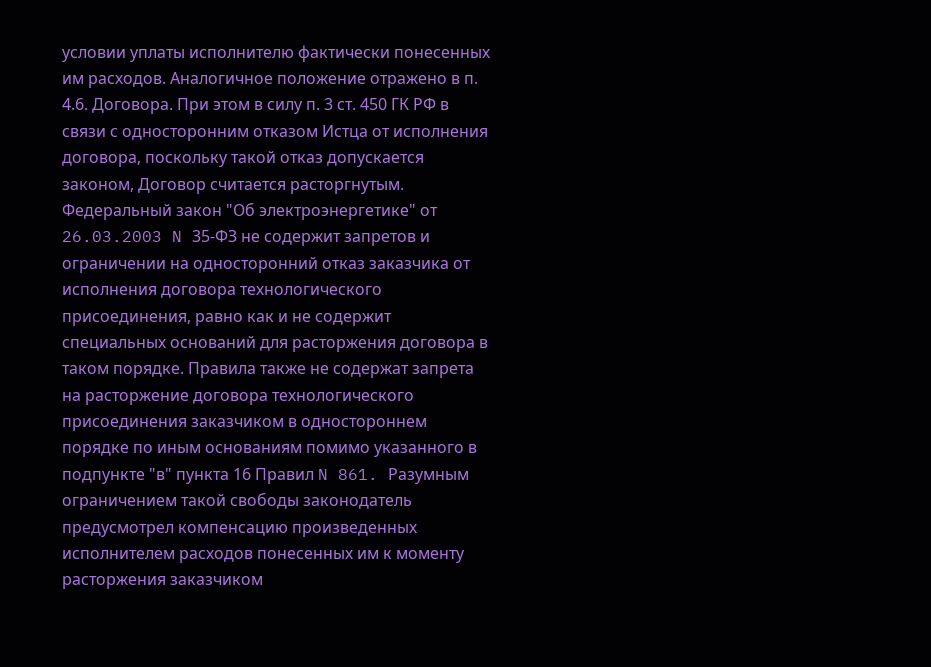условии уплаты исполнителю фактически понесенных им расходов. Аналогичное положение отражено в п. 4.6. Договора. При этом в силу п. 3 ст. 450 ГК РФ в связи с односторонним отказом Истца от исполнения договора, поскольку такой отказ допускается законом, Договор считается расторгнутым. Федеральный закон "Об электроэнергетике" от 26.03.2003 N 35-ФЗ не содержит запретов и ограничении на односторонний отказ заказчика от исполнения договора технологического присоединения, равно как и не содержит специальных оснований для расторжения договора в таком порядке. Правила также не содержат запрета на расторжение договора технологического присоединения заказчиком в одностороннем порядке по иным основаниям помимо указанного в подпункте "в" пункта 16 Правил N 861. Разумным ограничением такой свободы законодатель предусмотрел компенсацию произведенных исполнителем расходов понесенных им к моменту расторжения заказчиком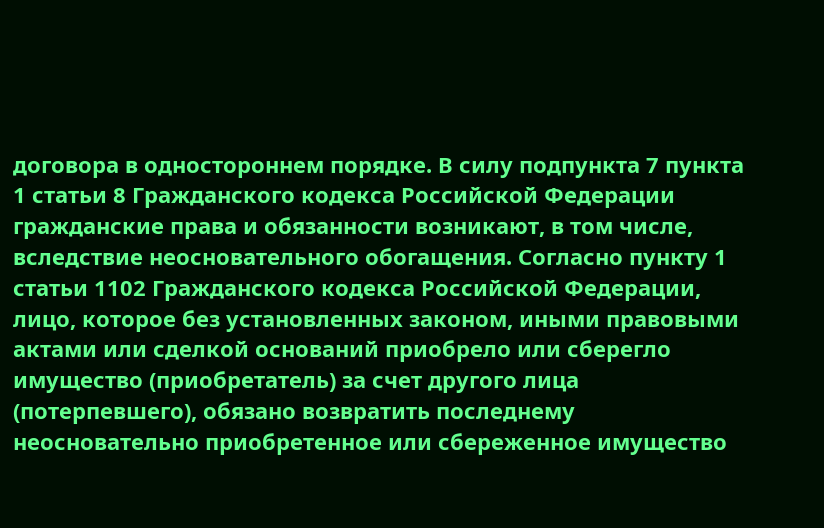договора в одностороннем порядке. В силу подпункта 7 пункта 1 статьи 8 Гражданского кодекса Российской Федерации гражданские права и обязанности возникают, в том числе, вследствие неосновательного обогащения. Согласно пункту 1 статьи 1102 Гражданского кодекса Российской Федерации, лицо, которое без установленных законом, иными правовыми актами или сделкой оснований приобрело или сберегло имущество (приобретатель) за счет другого лица (потерпевшего), обязано возвратить последнему неосновательно приобретенное или сбереженное имущество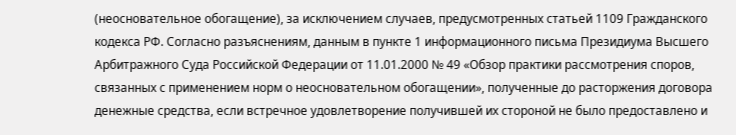(неосновательное обогащение), за исключением случаев, предусмотренных статьей 1109 Гражданского кодекса РФ. Согласно разъяснениям, данным в пункте 1 информационного письма Президиума Высшего Арбитражного Суда Российской Федерации от 11.01.2000 № 49 «Обзор практики рассмотрения споров, связанных с применением норм о неосновательном обогащении», полученные до расторжения договора денежные средства, если встречное удовлетворение получившей их стороной не было предоставлено и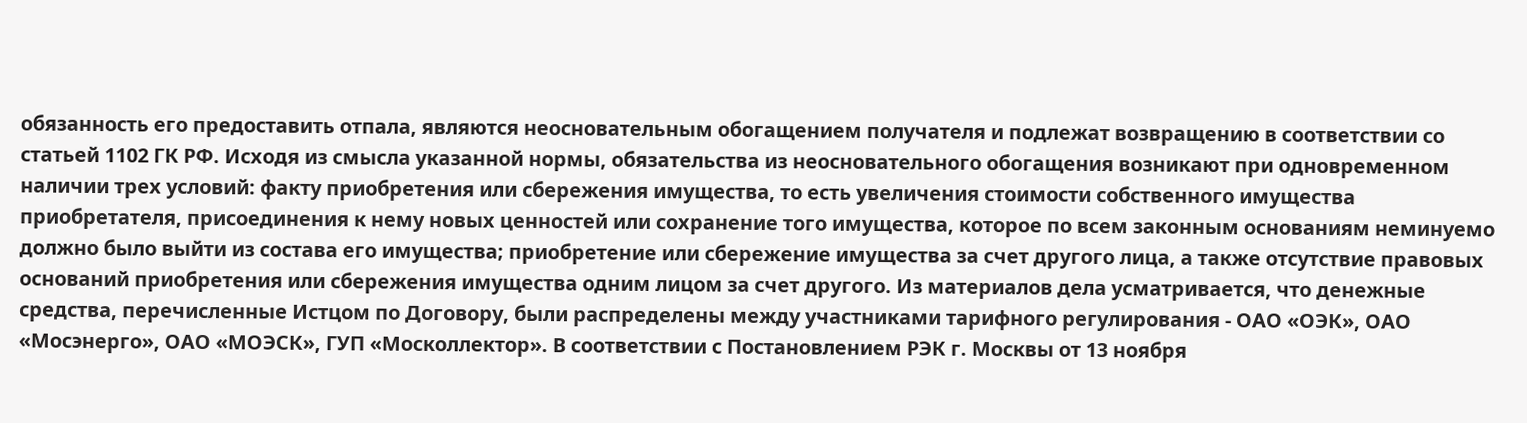обязанность его предоставить отпала, являются неосновательным обогащением получателя и подлежат возвращению в соответствии со статьей 1102 ГК РФ. Исходя из смысла указанной нормы, обязательства из неосновательного обогащения возникают при одновременном наличии трех условий: факту приобретения или сбережения имущества, то есть увеличения стоимости собственного имущества приобретателя, присоединения к нему новых ценностей или сохранение того имущества, которое по всем законным основаниям неминуемо должно было выйти из состава его имущества; приобретение или сбережение имущества за счет другого лица, а также отсутствие правовых оснований приобретения или сбережения имущества одним лицом за счет другого. Из материалов дела усматривается, что денежные средства, перечисленные Истцом по Договору, были распределены между участниками тарифного регулирования - ОАО «ОЭК», ОАО «Мосэнерго», ОАО «МОЭСК», ГУП «Москоллектор». В соответствии с Постановлением РЭК г. Москвы от 13 ноября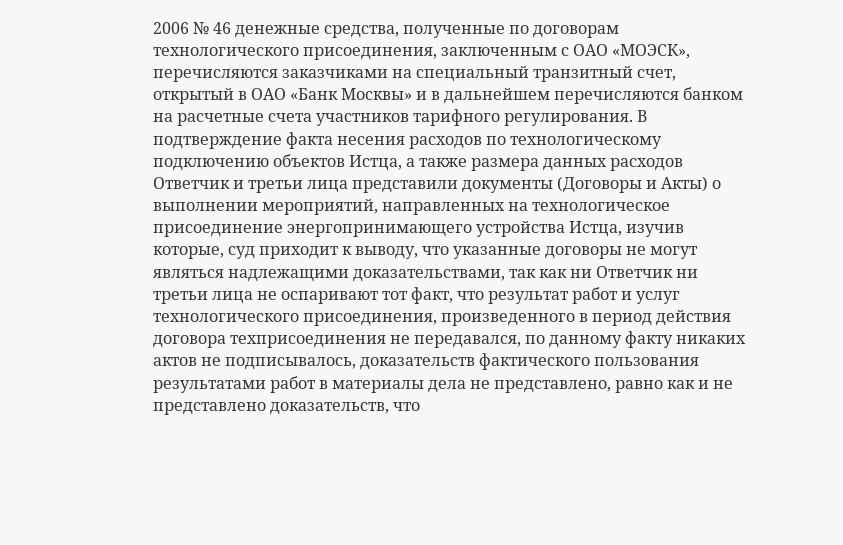2006 № 46 денежные средства, полученные по договорам технологического присоединения, заключенным с ОАО «МОЭСК», перечисляются заказчиками на специальный транзитный счет, открытый в ОАО «Банк Москвы» и в дальнейшем перечисляются банком на расчетные счета участников тарифного регулирования. В подтверждение факта несения расходов по технологическому подключению объектов Истца, а также размера данных расходов Ответчик и третьи лица представили документы (Договоры и Акты) о выполнении мероприятий, направленных на технологическое присоединение энергопринимающего устройства Истца, изучив которые, суд приходит к выводу, что указанные договоры не могут являться надлежащими доказательствами, так как ни Ответчик ни третьи лица не оспаривают тот факт, что результат работ и услуг технологического присоединения, произведенного в период действия договора техприсоединения не передавался, по данному факту никаких актов не подписывалось, доказательств фактического пользования результатами работ в материалы дела не представлено, равно как и не представлено доказательств, что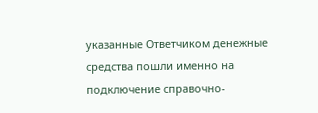указанные Ответчиком денежные средства пошли именно на подключение справочно-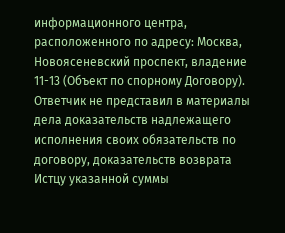информационного центра, расположенного по адресу: Москва, Новоясеневский проспект, владение 11-13 (Объект по спорному Договору). Ответчик не представил в материалы дела доказательств надлежащего исполнения своих обязательств по договору, доказательств возврата Истцу указанной суммы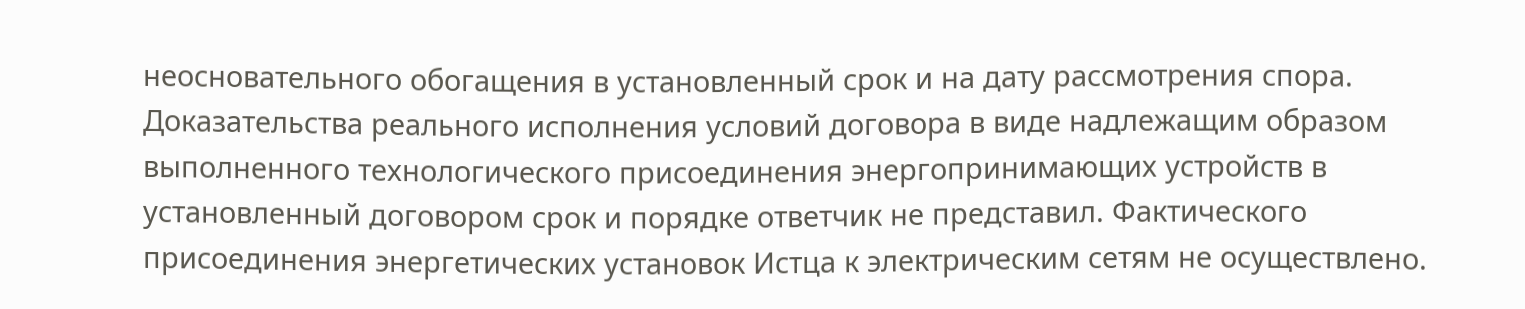неосновательного обогащения в установленный срок и на дату рассмотрения спора. Доказательства реального исполнения условий договора в виде надлежащим образом выполненного технологического присоединения энергопринимающих устройств в установленный договором срок и порядке ответчик не представил. Фактического присоединения энергетических установок Истца к электрическим сетям не осуществлено.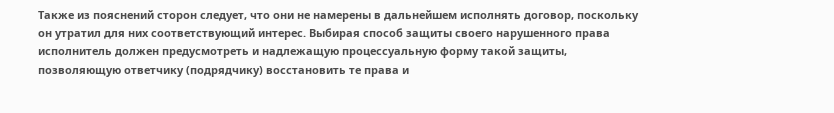Также из пояснений сторон следует, что они не намерены в дальнейшем исполнять договор, поскольку он утратил для них соответствующий интерес. Выбирая способ защиты своего нарушенного права исполнитель должен предусмотреть и надлежащую процессуальную форму такой защиты, позволяющую ответчику (подрядчику) восстановить те права и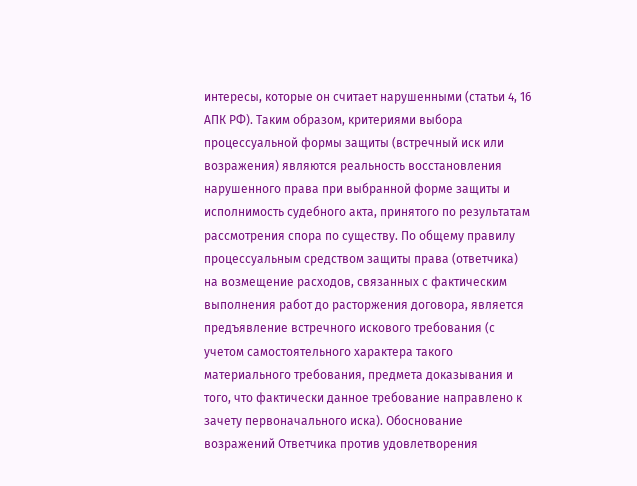интересы, которые он считает нарушенными (статьи 4, 16 АПК РФ). Таким образом, критериями выбора процессуальной формы защиты (встречный иск или возражения) являются реальность восстановления нарушенного права при выбранной форме защиты и исполнимость судебного акта, принятого по результатам рассмотрения спора по существу. По общему правилу процессуальным средством защиты права (ответчика) на возмещение расходов, связанных с фактическим выполнения работ до расторжения договора, является предъявление встречного искового требования (с учетом самостоятельного характера такого материального требования, предмета доказывания и того, что фактически данное требование направлено к зачету первоначального иска). Обоснование возражений Ответчика против удовлетворения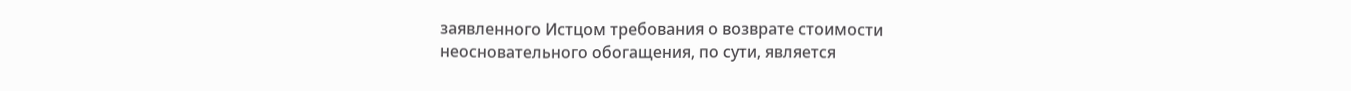заявленного Истцом требования о возврате стоимости неосновательного обогащения, по сути, является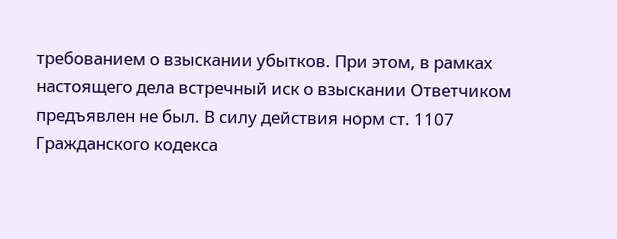требованием о взыскании убытков. При этом, в рамках настоящего дела встречный иск о взыскании Ответчиком предъявлен не был. В силу действия норм ст. 1107 Гражданского кодекса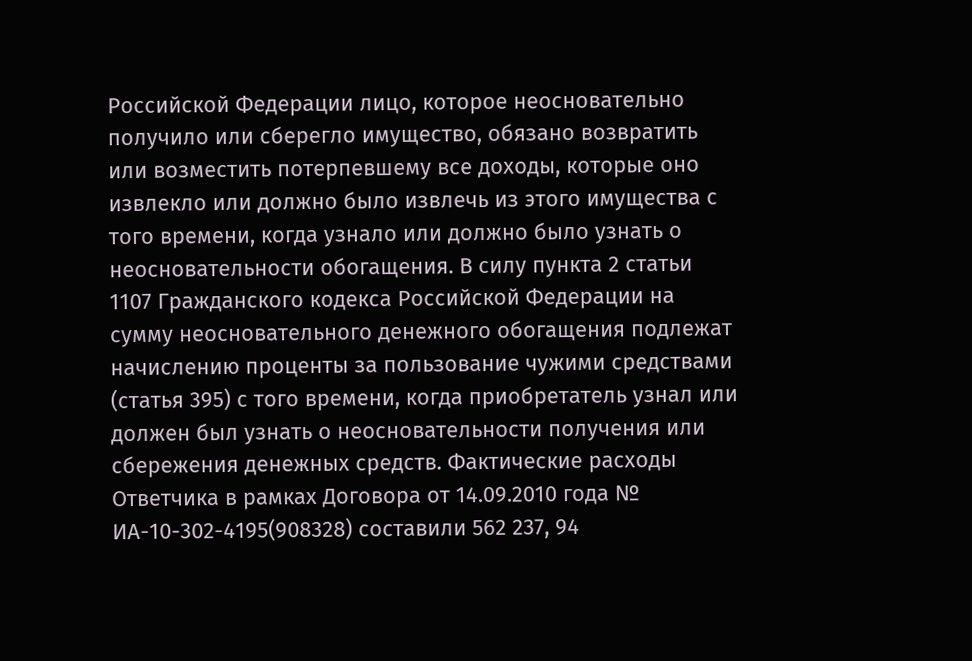Российской Федерации лицо, которое неосновательно получило или сберегло имущество, обязано возвратить или возместить потерпевшему все доходы, которые оно извлекло или должно было извлечь из этого имущества с того времени, когда узнало или должно было узнать о неосновательности обогащения. В силу пункта 2 статьи 1107 Гражданского кодекса Российской Федерации на сумму неосновательного денежного обогащения подлежат начислению проценты за пользование чужими средствами (статья 395) с того времени, когда приобретатель узнал или должен был узнать о неосновательности получения или сбережения денежных средств. Фактические расходы Ответчика в рамках Договора от 14.09.2010 года № ИА-10-302-4195(908328) составили 562 237, 94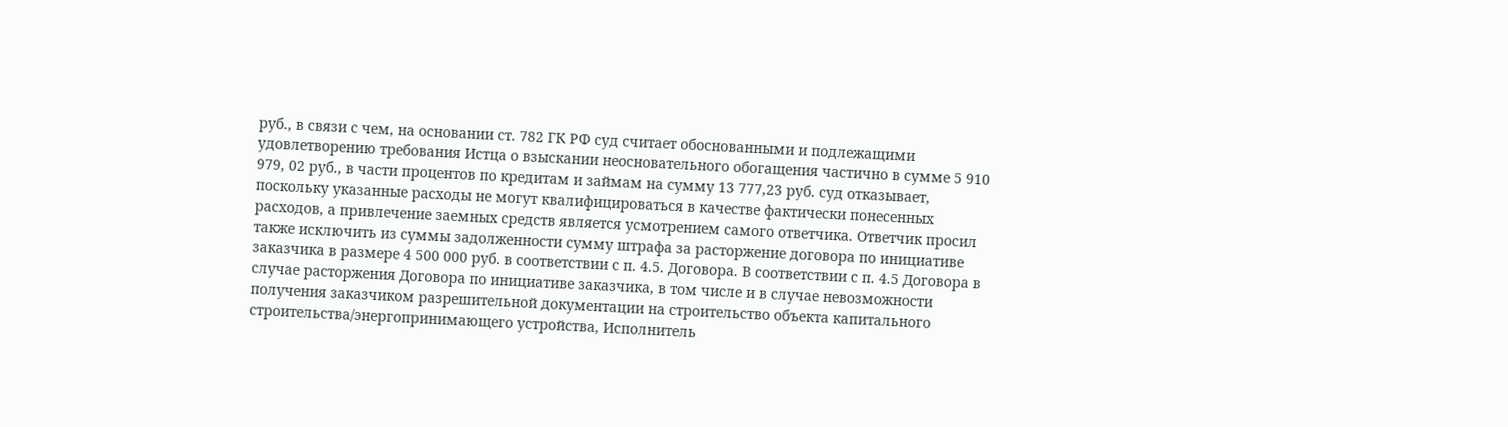руб., в связи с чем, на основании ст. 782 ГК РФ суд считает обоснованными и подлежащими удовлетворению требования Истца о взыскании неосновательного обогащения частично в сумме 5 910 979, 02 руб., в части процентов по кредитам и займам на сумму 13 777,23 руб. суд отказывает, поскольку указанные расходы не могут квалифицироваться в качестве фактически понесенных расходов, а привлечение заемных средств является усмотрением самого ответчика. Ответчик просил также исключить из суммы задолженности сумму штрафа за расторжение договора по инициативе заказчика в размере 4 500 000 руб. в соответствии с п. 4.5. Договора. В соответствии с п. 4.5 Договора в случае расторжения Договора по инициативе заказчика, в том числе и в случае невозможности получения заказчиком разрешительной документации на строительство объекта капитального строительства/энергопринимающего устройства, Исполнитель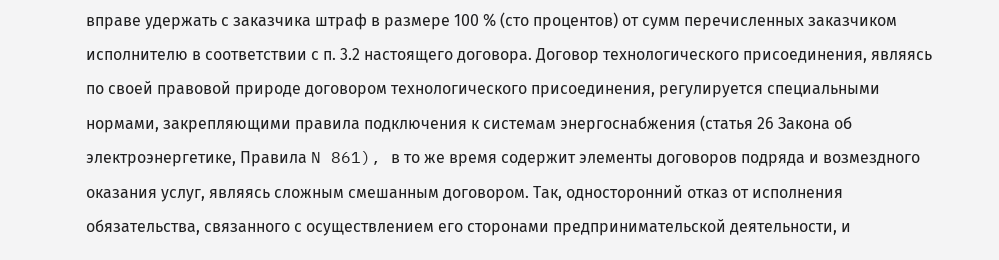вправе удержать с заказчика штраф в размере 100 % (сто процентов) от сумм перечисленных заказчиком исполнителю в соответствии с п. 3.2 настоящего договора. Договор технологического присоединения, являясь по своей правовой природе договором технологического присоединения, регулируется специальными нормами, закрепляющими правила подключения к системам энергоснабжения (статья 26 Закона об электроэнергетике, Правила N 861), в то же время содержит элементы договоров подряда и возмездного оказания услуг, являясь сложным смешанным договором. Так, односторонний отказ от исполнения обязательства, связанного с осуществлением его сторонами предпринимательской деятельности, и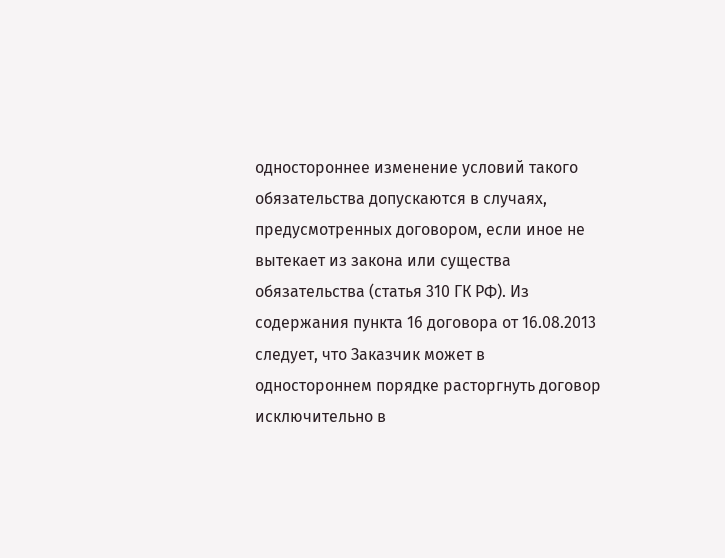одностороннее изменение условий такого обязательства допускаются в случаях, предусмотренных договором, если иное не вытекает из закона или существа обязательства (статья 310 ГК РФ). Из содержания пункта 16 договора от 16.08.2013 следует, что Заказчик может в одностороннем порядке расторгнуть договор исключительно в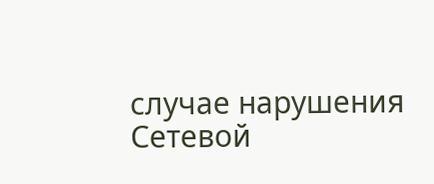случае нарушения Сетевой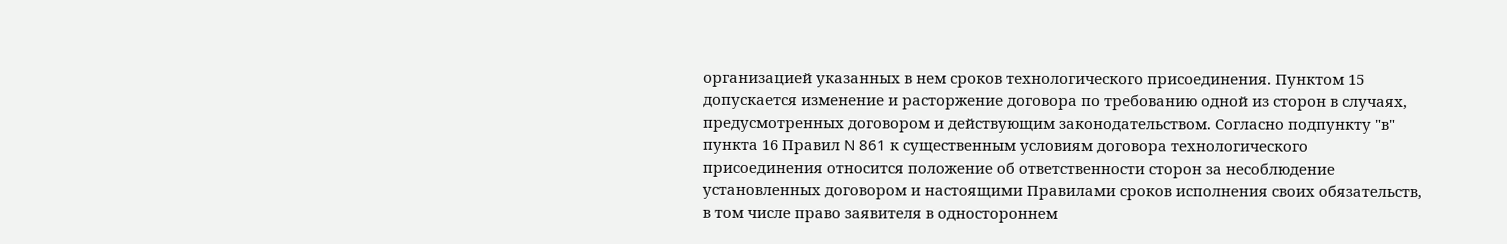организацией указанных в нем сроков технологического присоединения. Пунктом 15 допускается изменение и расторжение договора по требованию одной из сторон в случаях, предусмотренных договором и действующим законодательством. Согласно подпункту "в" пункта 16 Правил N 861 к существенным условиям договора технологического присоединения относится положение об ответственности сторон за несоблюдение установленных договором и настоящими Правилами сроков исполнения своих обязательств, в том числе право заявителя в одностороннем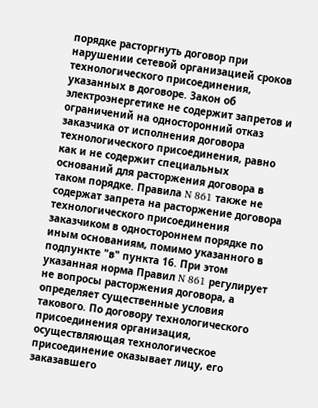порядке расторгнуть договор при нарушении сетевой организацией сроков технологического присоединения, указанных в договоре. Закон об электроэнергетике не содержит запретов и ограничений на односторонний отказ заказчика от исполнения договора технологического присоединения, равно как и не содержит специальных оснований для расторжения договора в таком порядке. Правила N 861 также не содержат запрета на расторжение договора технологического присоединения заказчиком в одностороннем порядке по иным основаниям, помимо указанного в подпункте "в" пункта 16. При этом указанная норма Правил N 861 регулирует не вопросы расторжения договора, а определяет существенные условия такового. По договору технологического присоединения организация, осуществляющая технологическое присоединение оказывает лицу, его заказавшего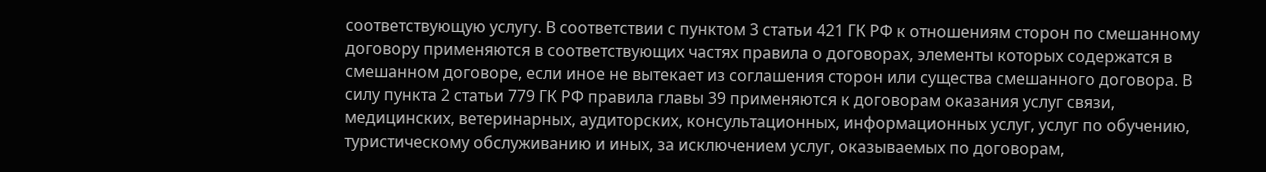соответствующую услугу. В соответствии с пунктом 3 статьи 421 ГК РФ к отношениям сторон по смешанному договору применяются в соответствующих частях правила о договорах, элементы которых содержатся в смешанном договоре, если иное не вытекает из соглашения сторон или существа смешанного договора. В силу пункта 2 статьи 779 ГК РФ правила главы 39 применяются к договорам оказания услуг связи, медицинских, ветеринарных, аудиторских, консультационных, информационных услуг, услуг по обучению, туристическому обслуживанию и иных, за исключением услуг, оказываемых по договорам,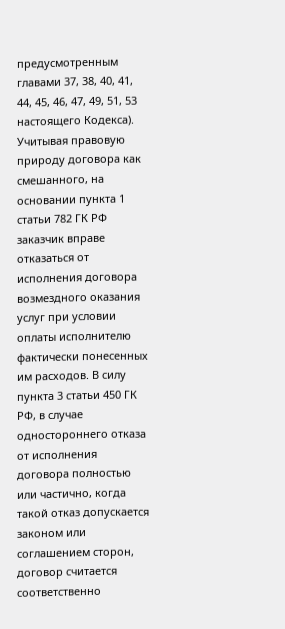предусмотренным главами 37, 38, 40, 41, 44, 45, 46, 47, 49, 51, 53 настоящего Кодекса). Учитывая правовую природу договора как смешанного, на основании пункта 1 статьи 782 ГК РФ заказчик вправе отказаться от исполнения договора возмездного оказания услуг при условии оплаты исполнителю фактически понесенных им расходов. В силу пункта 3 статьи 450 ГК РФ, в случае одностороннего отказа от исполнения договора полностью или частично, когда такой отказ допускается законом или соглашением сторон, договор считается соответственно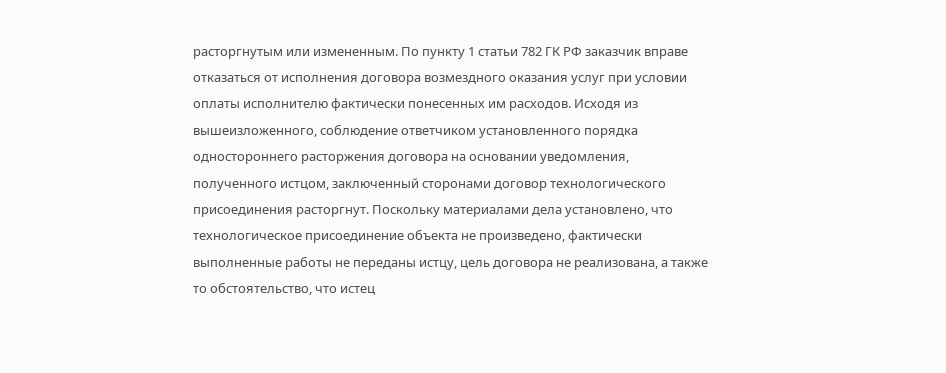расторгнутым или измененным. По пункту 1 статьи 782 ГК РФ заказчик вправе отказаться от исполнения договора возмездного оказания услуг при условии оплаты исполнителю фактически понесенных им расходов. Исходя из вышеизложенного, соблюдение ответчиком установленного порядка одностороннего расторжения договора на основании уведомления, полученного истцом, заключенный сторонами договор технологического присоединения расторгнут. Поскольку материалами дела установлено, что технологическое присоединение объекта не произведено, фактически выполненные работы не переданы истцу, цель договора не реализована, а также то обстоятельство, что истец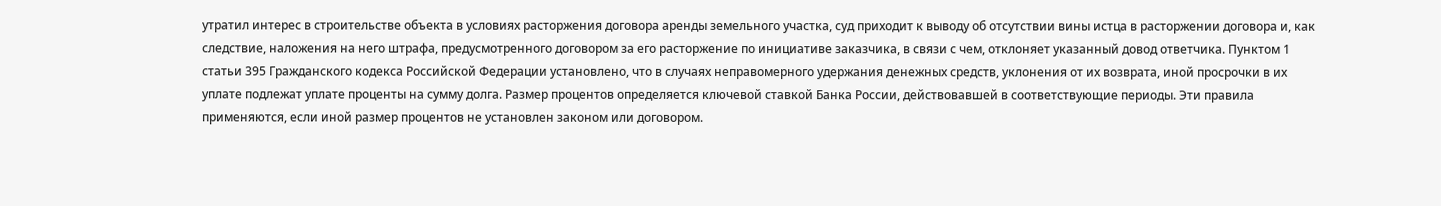утратил интерес в строительстве объекта в условиях расторжения договора аренды земельного участка, суд приходит к выводу об отсутствии вины истца в расторжении договора и, как следствие, наложения на него штрафа, предусмотренного договором за его расторжение по инициативе заказчика, в связи с чем, отклоняет указанный довод ответчика. Пунктом 1 статьи 395 Гражданского кодекса Российской Федерации установлено, что в случаях неправомерного удержания денежных средств, уклонения от их возврата, иной просрочки в их уплате подлежат уплате проценты на сумму долга. Размер процентов определяется ключевой ставкой Банка России, действовавшей в соответствующие периоды. Эти правила применяются, если иной размер процентов не установлен законом или договором.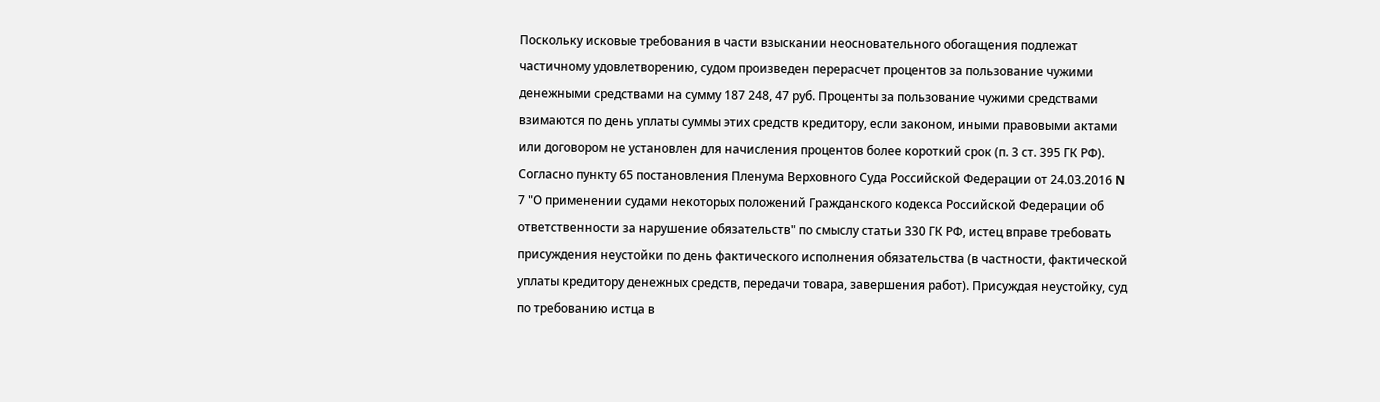Поскольку исковые требования в части взыскании неосновательного обогащения подлежат частичному удовлетворению, судом произведен перерасчет процентов за пользование чужими денежными средствами на сумму 187 248, 47 руб. Проценты за пользование чужими средствами взимаются по день уплаты суммы этих средств кредитору, если законом, иными правовыми актами или договором не установлен для начисления процентов более короткий срок (п. 3 ст. 395 ГК РФ). Согласно пункту 65 постановления Пленума Верховного Суда Российской Федерации от 24.03.2016 N 7 "О применении судами некоторых положений Гражданского кодекса Российской Федерации об ответственности за нарушение обязательств" по смыслу статьи 330 ГК РФ, истец вправе требовать присуждения неустойки по день фактического исполнения обязательства (в частности, фактической уплаты кредитору денежных средств, передачи товара, завершения работ). Присуждая неустойку, суд по требованию истца в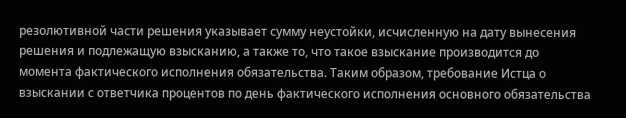резолютивной части решения указывает сумму неустойки, исчисленную на дату вынесения решения и подлежащую взысканию, а также то, что такое взыскание производится до момента фактического исполнения обязательства. Таким образом, требование Истца о взыскании с ответчика процентов по день фактического исполнения основного обязательства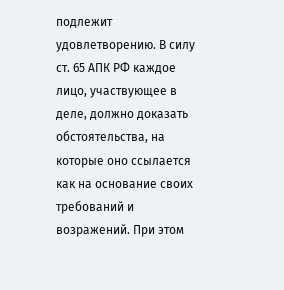подлежит удовлетворению. В силу ст. 65 АПК РФ каждое лицо, участвующее в деле, должно доказать обстоятельства, на которые оно ссылается как на основание своих требований и возражений. При этом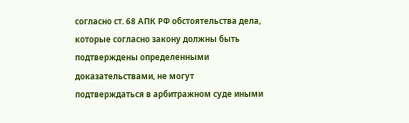согласно ст. 68 АПК РФ обстоятельства дела, которые согласно закону должны быть подтверждены определенными доказательствами, не могут подтверждаться в арбитражном суде иными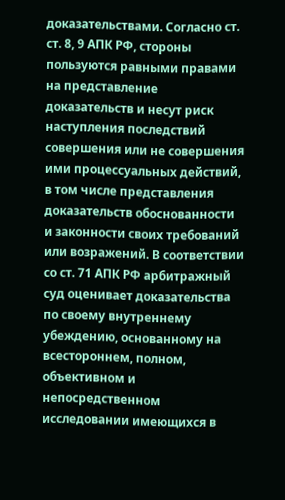доказательствами. Согласно ст. ст. 8, 9 АПК РФ, стороны пользуются равными правами на представление доказательств и несут риск наступления последствий совершения или не совершения ими процессуальных действий, в том числе представления доказательств обоснованности и законности своих требований или возражений. В соответствии со ст. 71 АПК РФ арбитражный суд оценивает доказательства по своему внутреннему убеждению, основанному на всестороннем, полном, объективном и непосредственном исследовании имеющихся в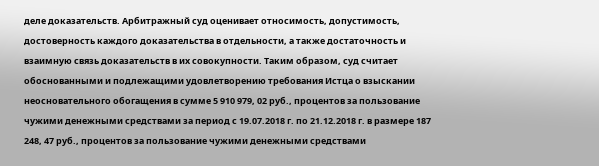деле доказательств. Арбитражный суд оценивает относимость, допустимость, достоверность каждого доказательства в отдельности, а также достаточность и взаимную связь доказательств в их совокупности. Таким образом, суд считает обоснованными и подлежащими удовлетворению требования Истца о взыскании неосновательного обогащения в сумме 5 910 979, 02 руб., процентов за пользование чужими денежными средствами за период с 19.07.2018 г. по 21.12.2018 г. в размере 187 248, 47 руб., процентов за пользование чужими денежными средствами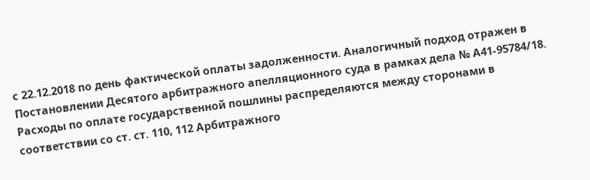с 22.12.2018 по день фактической оплаты задолженности. Аналогичный подход отражен в Постановлении Десятого арбитражного апелляционного суда в рамках дела № А41-95784/18. Расходы по оплате государственной пошлины распределяются между сторонами в соответствии со ст. ст. 110, 112 Арбитражного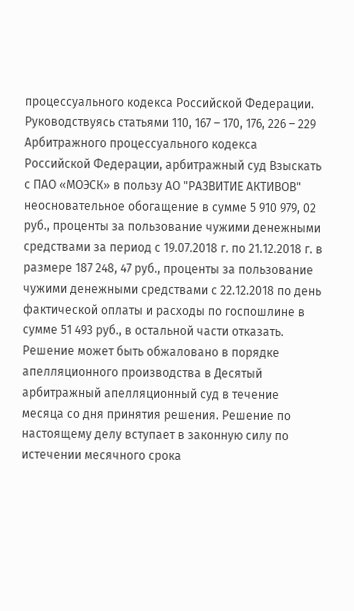процессуального кодекса Российской Федерации. Руководствуясь статьями 110, 167 – 170, 176, 226 – 229 Арбитражного процессуального кодекса Российской Федерации, арбитражный суд Взыскать с ПАО «МОЭСК» в пользу АО "РАЗВИТИЕ АКТИВОВ" неосновательное обогащение в сумме 5 910 979, 02 руб., проценты за пользование чужими денежными средствами за период с 19.07.2018 г. по 21.12.2018 г. в размере 187 248, 47 руб., проценты за пользование чужими денежными средствами с 22.12.2018 по день фактической оплаты и расходы по госпошлине в сумме 51 493 руб., в остальной части отказать. Решение может быть обжаловано в порядке апелляционного производства в Десятый арбитражный апелляционный суд в течение месяца со дня принятия решения. Решение по настоящему делу вступает в законную силу по истечении месячного срока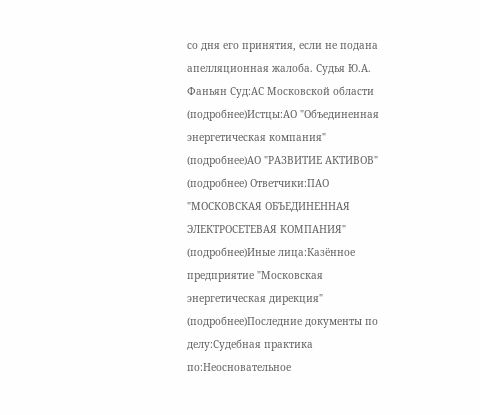со дня его принятия, если не подана апелляционная жалоба. Судья Ю.А. Фаньян Суд:АС Московской области (подробнее)Истцы:АО "Объединенная энергетическая компания" (подробнее)АО "РАЗВИТИЕ АКТИВОВ" (подробнее) Ответчики:ПАО "МОСКОВСКАЯ ОБЪЕДИНЕННАЯ ЭЛЕКТРОСЕТЕВАЯ КОМПАНИЯ" (подробнее)Иные лица:Казённое предприятие "Московская энергетическая дирекция" (подробнее)Последние документы по делу:Судебная практика по:Неосновательное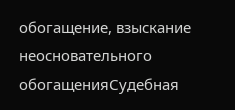обогащение, взыскание неосновательного обогащенияСудебная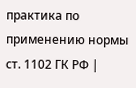практика по применению нормы ст. 1102 ГК РФ |